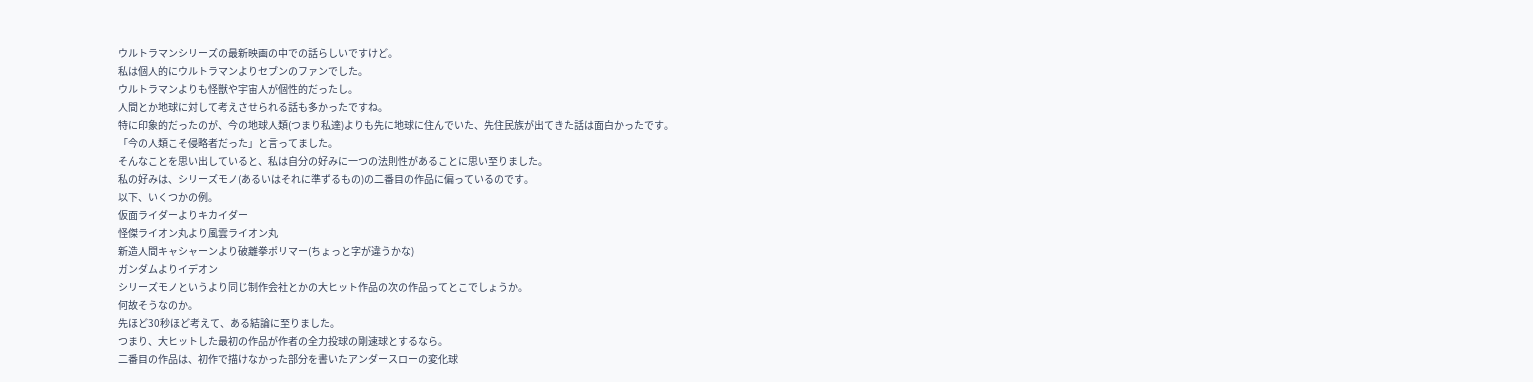ウルトラマンシリーズの最新映画の中での話らしいですけど。
私は個人的にウルトラマンよりセブンのファンでした。
ウルトラマンよりも怪獣や宇宙人が個性的だったし。
人間とか地球に対して考えさせられる話も多かったですね。
特に印象的だったのが、今の地球人類(つまり私達)よりも先に地球に住んでいた、先住民族が出てきた話は面白かったです。
「今の人類こそ侵略者だった」と言ってました。
そんなことを思い出していると、私は自分の好みに一つの法則性があることに思い至りました。
私の好みは、シリーズモノ(あるいはそれに準ずるもの)の二番目の作品に偏っているのです。
以下、いくつかの例。
仮面ライダーよりキカイダー
怪傑ライオン丸より風雲ライオン丸
新造人間キャシャーンより破離拳ポリマー(ちょっと字が違うかな)
ガンダムよりイデオン
シリーズモノというより同じ制作会社とかの大ヒット作品の次の作品ってとこでしょうか。
何故そうなのか。
先ほど30秒ほど考えて、ある結論に至りました。
つまり、大ヒットした最初の作品が作者の全力投球の剛速球とするなら。
二番目の作品は、初作で描けなかった部分を書いたアンダースローの変化球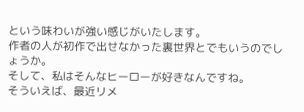という味わいが強い感じがいたします。
作者の人が初作で出せなかった裏世界とでもいうのでしょうか。
そして、私はそんなヒーローが好きなんですね。
そういえば、最近リメ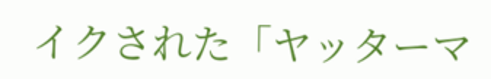イクされた「ヤッターマ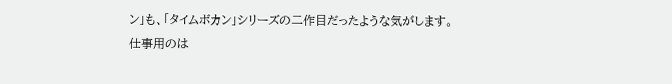ン」も、「タイムボカン」シリーズの二作目だったような気がします。
仕事用のは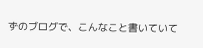ずのブログで、こんなこと書いていて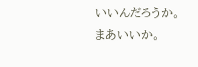いいんだろうか。
まあいいか。